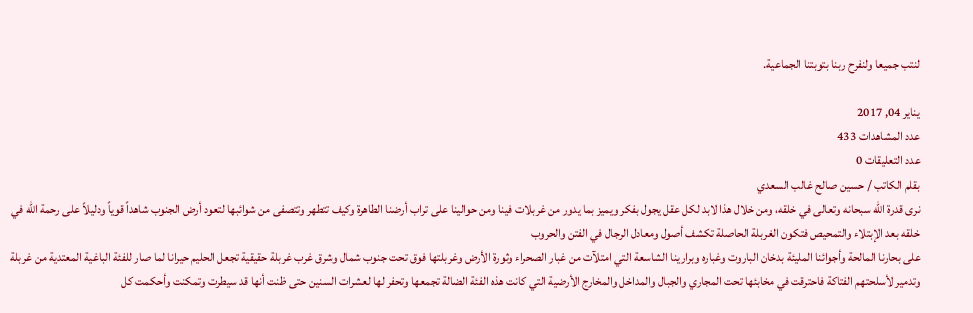لنتب جميعا ولنفرح ربنا بتوبتنا الجماعية.

يناير 04, 2017
عدد المشاهدات 433
عدد التعليقات 0
بقلم الكاتب / حسين صالح غالب السعدي
نرى قدرة الله سبحانه وتعالى في خلقه، ومن خلال هذا لابد لكل عقل يجول بفكر ويميز بما يدور من غربلات فينا ومن حوالينا على تراب أرضنا الطاهرة وكيف تتطهر وتتصفى من شوائبها لتعود أرض الجنوب شاهداً قوياً ودليلاً على رحمة الله في خلقه بعد الإبتلاء والتمحيص فتكون الغربلة الحاصلة تكشف أصول ومعادل الرجال في الفتن والحروب
على بحارنا المالحة وأجوائنا المليئة بدخان الباروت وغباره وبرارينا الشاسعة التي امتلآت من غبار الصحراء وثورة الأرض وغربلتها فوق تحت جنوب شمال وشرق غرب غربلة حقيقية تجعل الحليم حيرانا لما صار للفئة الباغية المعتدية من غربلة وتدمير لأسلحتهم الفتاكة فاحترقت في مخابئها تحت المجاري والجبال والمداخل والمخارج الأرضية التي كانت هذه الفئة الضالة تجمعها وتحفر لها لعشرات السنين حتى ظنت أنها قد سيطرت وتمكنت وأحكمت كل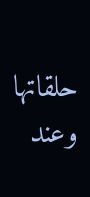حلقاتها وعند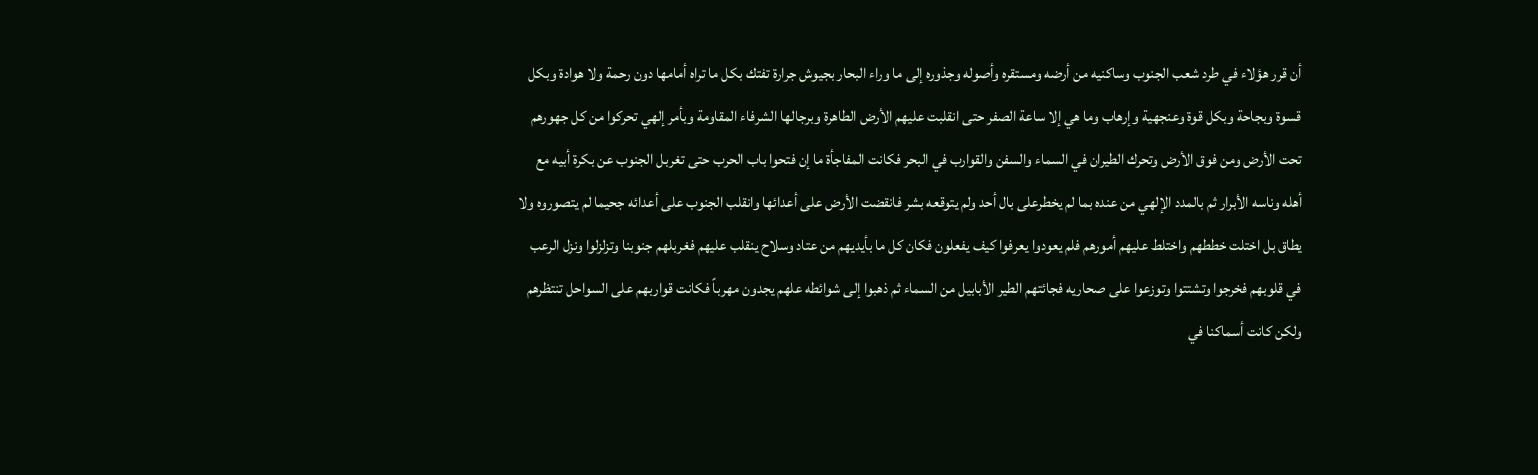أن قرر هؤلاء في طرد شعب الجنوب وساكنيه من أرضه ومستقره وأصوله وجذوره إلى ما وراء البحار بجيوش جرارة تفتك بكل ما تراه أمامها دون رحمة ولا هوادة وبكل قسوة وبجاحة وبكل قوة وعنجهية وإرهاب وما هي إلا ساعة الصفر حتى انقلبت عليهم الأرض الطاهرة وبرجالها الشرفاء المقاومة وبأمر إلهي تحركوا من كل جهورهم تحت الأرض ومن فوق الأرض وتحرك الطيران في السماء والسفن والقوارب في البحر فكانت المفاجأة ما إن فتحوا باب الحرب حتى تغربل الجنوب عن بكرة أبيه مع أهله وناسه الأبرار ثم بالمدد الإلهي من عنده بما لم يخطرعلى بال أحد ولم يتوقعه بشر فانقضت الأرض على أعدائها وانقلب الجنوب على أعدائه جحيما لم يتصوروه ولا يطاق بل اختلت خططهم واختلط عليهم أمورهم فلم يعودوا يعرفوا كيف يفعلون فكان كل ما بأيديهم من عتاد وسلاح ينقلب عليهم فغربلهم جنوبنا وتزلزلوا ونزل الرعب في قلوبهم فخرجوا وتشتتوا وتوزعوا على صحاريه فجائتهم الطير الأبابيل من السماء ثم ذهبوا إلى شوائطه علهم يجدون مهرباً فكانت قواربهم على السواحل تنتظرهم ولكن كانت أسماكنا في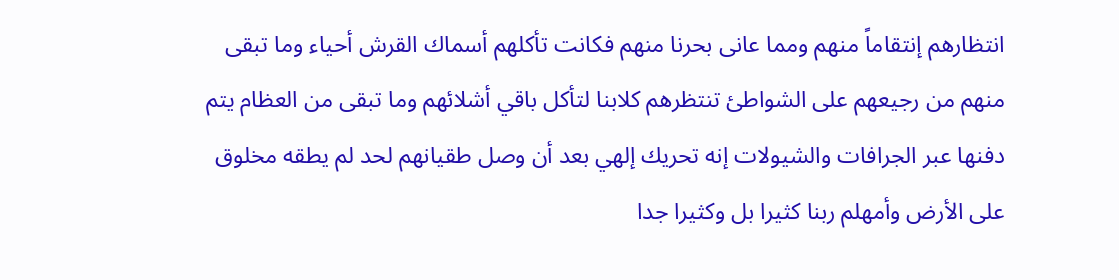انتظارهم إنتقاماً منهم ومما عانى بحرنا منهم فكانت تأكلهم أسماك القرش أحياء وما تبقى منهم من رجيعهم على الشواطئ تنتظرهم كلابنا لتأكل باقي أشلائهم وما تبقى من العظام يتم دفنها عبر الجرافات والشيولات إنه تحريك إلهي بعد أن وصل طقيانهم لحد لم يطقه مخلوق على الأرض وأمهلم ربنا كثيرا بل وكثيرا جدا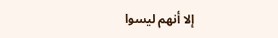إلا أنهم ليسوا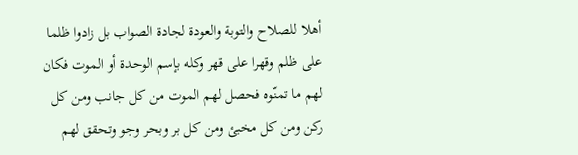أهلا للصلاح والتوبة والعودة لجادة الصواب بل زادوا ظلما على ظلم وقهرا على قهر وكله بإسم الوحدة أو الموت فكان لهم ما تمنّوه فحصل لهم الموت من كل جانب ومن كل ركن ومن كل مخبئ ومن كل بر وبحر وجو وتحقق لهم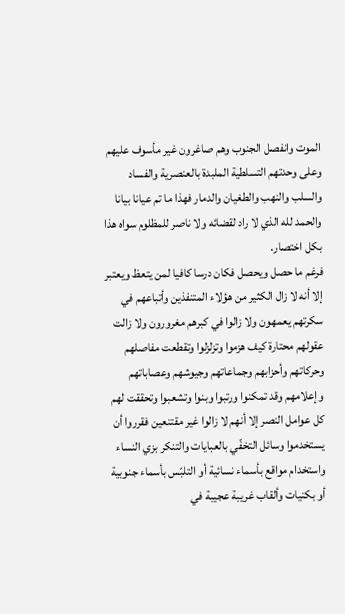الموت وانفصل الجنوب وهم صاغرون غير مأسوف عليهم وعلى وحدتهم التسلطية الملبدة بالعنصرية والفساد والسلب والنهب والطغيان والدمار فهذا ما تم عيانا بيانا والحمد لله الذي لا راد لقضائه ولا ناصر للمظلوم سواه هذا بكل اختصار.
فرغم ما حصل ويحصل فكان درسا كافيا لمن يتعظ ويعتبر إلا أنه لا زال الكثير من هؤلاء المتنفذين وأتباعهم في سكرتهم يعمهون ولا زالوا في كبرهم مغرورون ولا زالت عقولهم محتارة كيف هزموا وتزلزلوا وتقطعت مفاصلهم وحركاتهم وأحزابهم وجماعاتهم وجيوشهم وعصاباتهم وإعلامهم وقد تمكنوا ورتبوا وبنوا وتشعبوا وتحققت لهم كل عوامل النصر إلا أنهم لا زالوا غير مقتنعين فقرروا أن يستخدموا وسائل التخفّي بالعبايات والتنكر بزي النساء واستخدام مواقع بأسماء نسائية أو التلبّس بأسماء جنوبية أو بكنيات وألقاب غريبة عجيبة في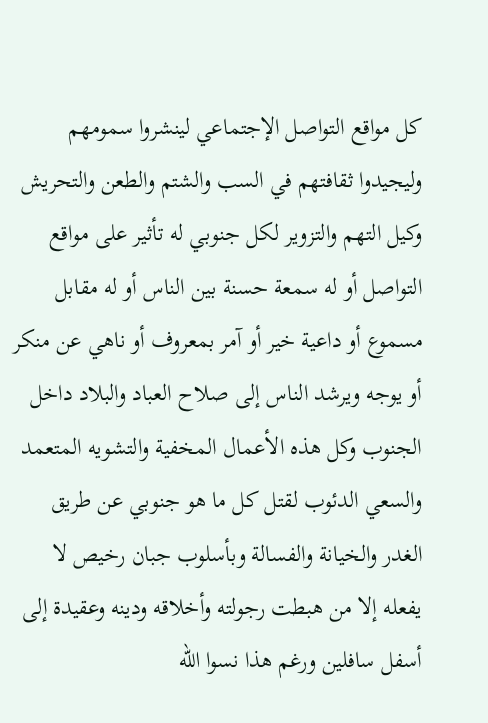كل مواقع التواصل الإجتماعي لينشروا سمومهم وليجيدوا ثقافتهم في السب والشتم والطعن والتحريش وكيل التهم والتزوير لكل جنوبي له تأثير على مواقع التواصل أو له سمعة حسنة بين الناس أو له مقابل مسموع أو داعية خير أو آمر بمعروف أو ناهي عن منكر أو يوجه ويرشد الناس إلى صلاح العباد والبلاد داخل الجنوب وكل هذه الأعمال المخفية والتشويه المتعمد والسعي الدئوب لقتل كل ما هو جنوبي عن طريق الغدر والخيانة والفسالة وبأسلوب جبان رخيص لا يفعله إلا من هبطت رجولته وأخلاقه ودينه وعقيدة إلى أسفل سافلين ورغم هذا نسوا الله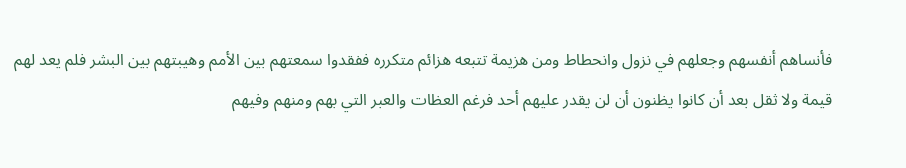فأنساهم أنفسهم وجعلهم في نزول وانحطاط ومن هزيمة تتبعه هزائم متكرره ففقدوا سمعتهم بين الأمم وهيبتهم بين البشر فلم يعد لهم قيمة ولا ثقل بعد أن كانوا يظنون أن لن يقدر عليهم أحد فرغم العظات والعبر التي بهم ومنهم وفيهم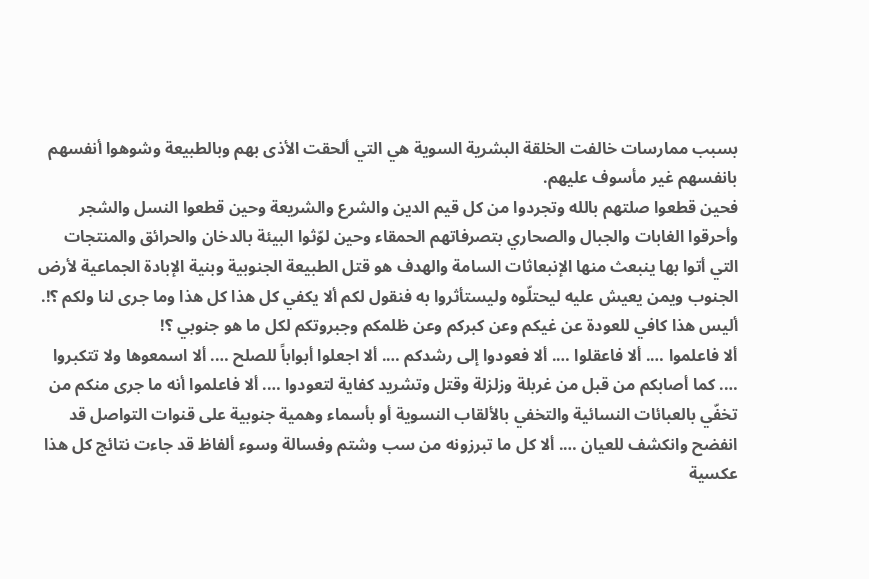بسبب ممارسات خالفت الخلقة البشرية السوية هي التي ألحقت الأذى بهم وبالطبيعة وشوهوا أنفسهم بانفسهم غير مأسوف عليهم.
فحين قطعوا صلتهم بالله وتجردوا من كل قيم الدين والشرع والشريعة وحين قطعوا النسل والشجر وأحرقوا الغابات والجبال والصحاري بتصرفاتهم الحمقاء وحين لوّثوا البيئة بالدخان والحرائق والمنتجات التي أتوا بها ينبعث منها الإنبعاثات السامة والهدف هو قتل الطبيعة الجنوبية وبنية الإبادة الجماعية لأرض الجنوب ويمن يعيش عليه ليحتلّوه وليستأثروا به فنقول لكم ألا يكفي كل هذا كل هذا وما جرى لنا ولكم ؟!.
أليس هذا كافي للعودة عن غيكم وعن كبركم وعن ظلمكم وجبروتكم لكل ما هو جنوبي ؟!
ألا فاعلموا …. ألا فاعقلوا …. ألا فعودوا إلى رشدكم …. ألا اجعلوا أبواباً للصلح …. ألا اسمعوها ولا تتكبروا …. كما أصابكم من قبل من غربلة وزلزلة وقتل وتشريد كفاية لتعودوا …. ألا فاعلموا أنه ما جرى منكم من تخفّي بالعبائات النسائية والتخفي بالألقاب النسوية أو بأسماء وهمية جنوبية على قنوات التواصل قد انفضح وانكشف للعيان …. ألا كل ما تبرزونه من سب وشتم وفسالة وسوء ألفاظ قد جاءت نتائج كل هذا عكسية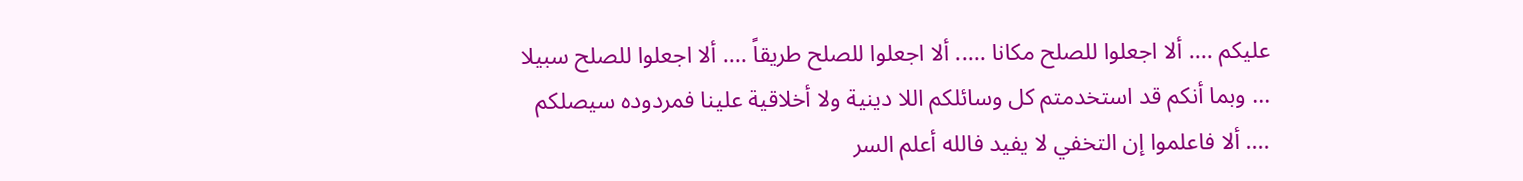عليكم …. ألا اجعلوا للصلح مكانا ….. ألا اجعلوا للصلح طريقاً …. ألا اجعلوا للصلح سبيلا … وبما أنكم قد استخدمتم كل وسائلكم اللا دينية ولا أخلاقية علينا فمردوده سيصلكم …. ألا فاعلموا إن التخفي لا يفيد فالله أعلم السر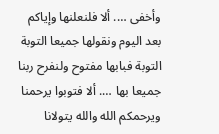وأخفى …. ألا فلنعلنها وإياكم بعد اليوم ونقولها جميعا التوبة التوبة فبابها مفتوح ولنفرح ربنا جميعا بها …. ألا فتوبوا يرحمنا ويرحمكم الله والله يتولانا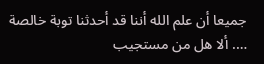جميعا أن علم الله أننا قد أحدثنا توبة خالصة …. ألا هل من مستجيب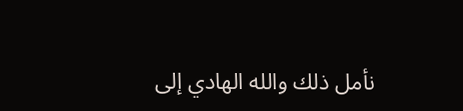نأمل ذلك والله الهادي إلى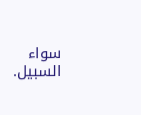سواء السبيل.